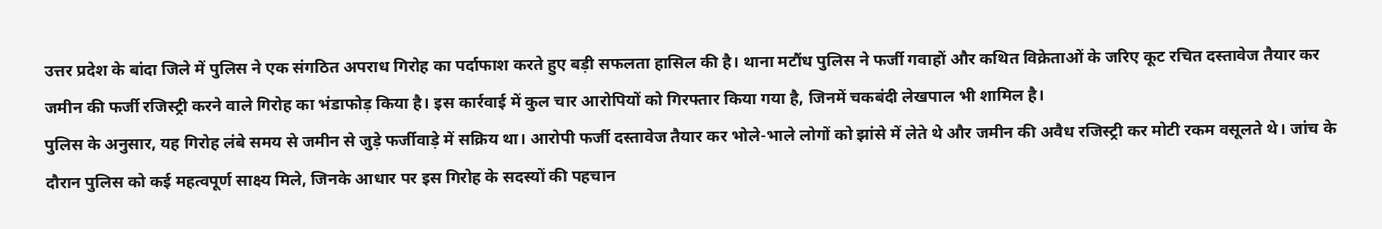उत्तर प्रदेश के बांदा जिले में पुलिस ने एक संगठित अपराध गिरोह का पर्दाफाश करते हुए बड़ी सफलता हासिल की है। थाना मटौंध पुलिस ने फर्जी गवाहों और कथित विक्रेताओं के जरिए कूट रचित दस्तावेज तैयार कर जमीन की फर्जी रजिस्ट्री करने वाले गिरोह का भंडाफोड़ किया है। इस कार्रवाई में कुल चार आरोपियों को गिरफ्तार किया गया है, जिनमें चकबंदी लेखपाल भी शामिल है।
पुलिस के अनुसार, यह गिरोह लंबे समय से जमीन से जुड़े फर्जीवाड़े में सक्रिय था। आरोपी फर्जी दस्तावेज तैयार कर भोले-भाले लोगों को झांसे में लेते थे और जमीन की अवैध रजिस्ट्री कर मोटी रकम वसूलते थे। जांच के दौरान पुलिस को कई महत्वपूर्ण साक्ष्य मिले, जिनके आधार पर इस गिरोह के सदस्यों की पहचान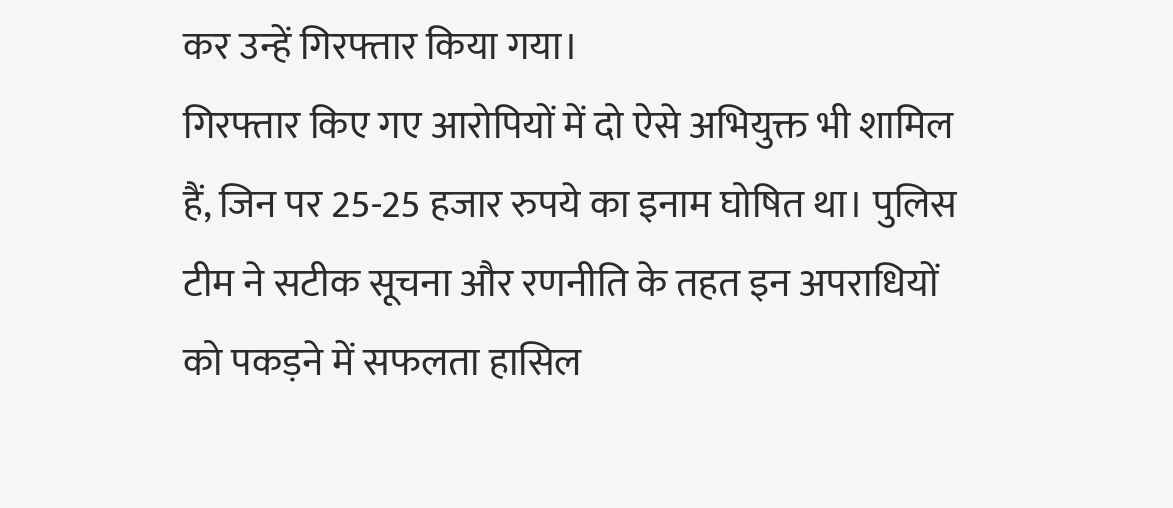कर उन्हें गिरफ्तार किया गया।
गिरफ्तार किए गए आरोपियों में दो ऐसे अभियुक्त भी शामिल हैं, जिन पर 25-25 हजार रुपये का इनाम घोषित था। पुलिस टीम ने सटीक सूचना और रणनीति के तहत इन अपराधियों को पकड़ने में सफलता हासिल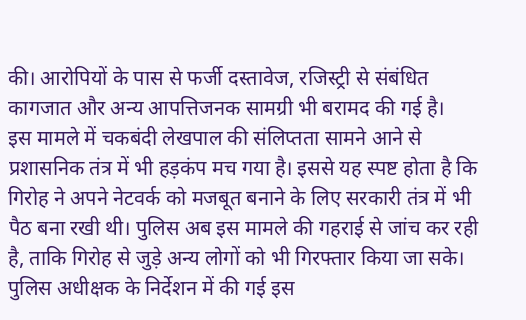की। आरोपियों के पास से फर्जी दस्तावेज, रजिस्ट्री से संबंधित कागजात और अन्य आपत्तिजनक सामग्री भी बरामद की गई है।
इस मामले में चकबंदी लेखपाल की संलिप्तता सामने आने से प्रशासनिक तंत्र में भी हड़कंप मच गया है। इससे यह स्पष्ट होता है कि गिरोह ने अपने नेटवर्क को मजबूत बनाने के लिए सरकारी तंत्र में भी पैठ बना रखी थी। पुलिस अब इस मामले की गहराई से जांच कर रही है, ताकि गिरोह से जुड़े अन्य लोगों को भी गिरफ्तार किया जा सके।
पुलिस अधीक्षक के निर्देशन में की गई इस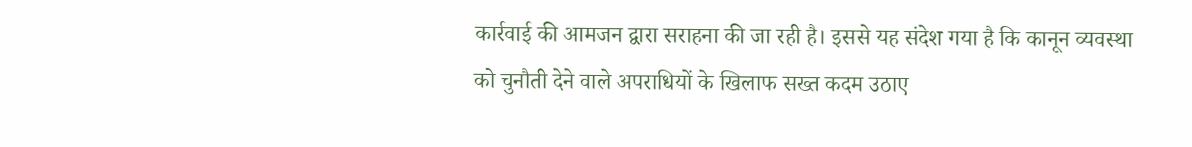कार्रवाई की आमजन द्वारा सराहना की जा रही है। इससे यह संदेश गया है कि कानून व्यवस्था को चुनौती देने वाले अपराधियों के खिलाफ सख्त कदम उठाए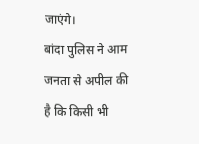जाएंगे।
बांदा पुलिस ने आम जनता से अपील की है कि किसी भी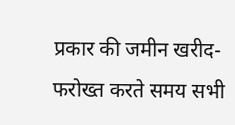प्रकार की जमीन खरीद-फरोख्त करते समय सभी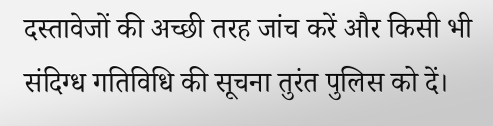दस्तावेजों की अच्छी तरह जांच करें और किसी भी संदिग्ध गतिविधि की सूचना तुरंत पुलिस को दें।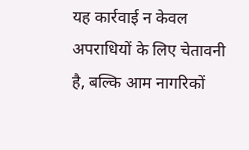यह कार्रवाई न केवल अपराधियों के लिए चेतावनी है, बल्कि आम नागरिकों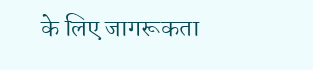के लिए जागरूकता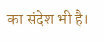का संदेश भी है।